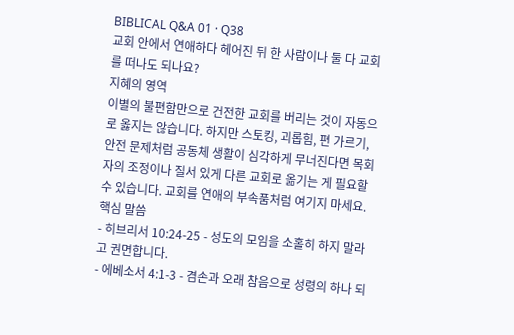BIBLICAL Q&A 01 · Q38
교회 안에서 연애하다 헤어진 뒤 한 사람이나 둘 다 교회를 떠나도 되나요?
지혜의 영역
이별의 불편함만으로 건전한 교회를 버리는 것이 자동으로 옳지는 않습니다. 하지만 스토킹, 괴롭힘, 편 가르기, 안전 문제처럼 공동체 생활이 심각하게 무너진다면 목회자의 조정이나 질서 있게 다른 교회로 옮기는 게 필요할 수 있습니다. 교회를 연애의 부속품처럼 여기지 마세요.
핵심 말씀
- 히브리서 10:24-25 - 성도의 모임을 소홀히 하지 말라고 권면합니다.
- 에베소서 4:1-3 - 겸손과 오래 참음으로 성령의 하나 되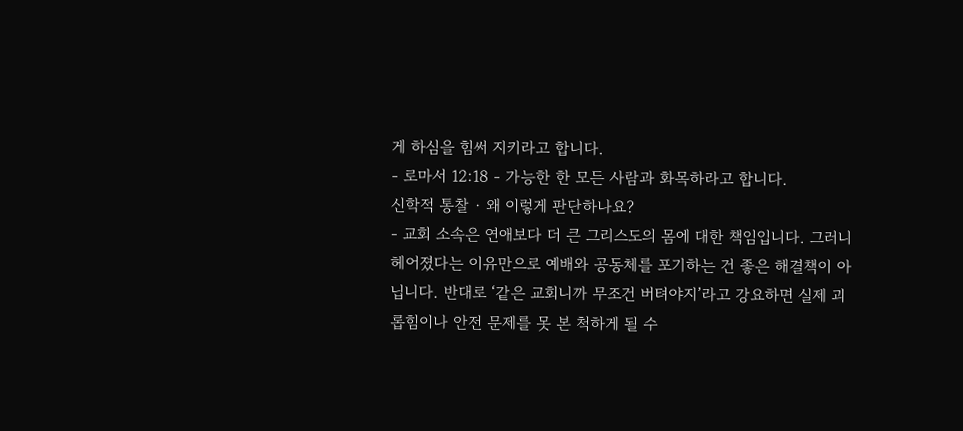게 하심을 힘써 지키라고 합니다.
- 로마서 12:18 - 가능한 한 모든 사람과 화목하라고 합니다.
신학적 통찰 · 왜 이렇게 판단하나요?
- 교회 소속은 연애보다 더 큰 그리스도의 몸에 대한 책임입니다. 그러니 헤어졌다는 이유만으로 예배와 공동체를 포기하는 건 좋은 해결책이 아닙니다. 반대로 ‘같은 교회니까 무조건 버텨야지’라고 강요하면 실제 괴롭힘이나 안전 문제를 못 본 척하게 될 수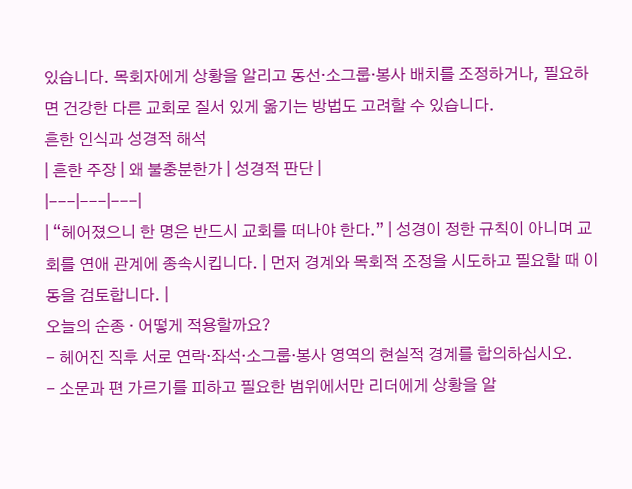있습니다. 목회자에게 상황을 알리고 동선·소그룹·봉사 배치를 조정하거나, 필요하면 건강한 다른 교회로 질서 있게 옮기는 방법도 고려할 수 있습니다.
흔한 인식과 성경적 해석
| 흔한 주장 | 왜 불충분한가 | 성경적 판단 |
|---|---|---|
| “헤어졌으니 한 명은 반드시 교회를 떠나야 한다.” | 성경이 정한 규칙이 아니며 교회를 연애 관계에 종속시킵니다. | 먼저 경계와 목회적 조정을 시도하고 필요할 때 이동을 검토합니다. |
오늘의 순종 · 어떻게 적용할까요?
- 헤어진 직후 서로 연락·좌석·소그룹·봉사 영역의 현실적 경계를 합의하십시오.
- 소문과 편 가르기를 피하고 필요한 범위에서만 리더에게 상황을 알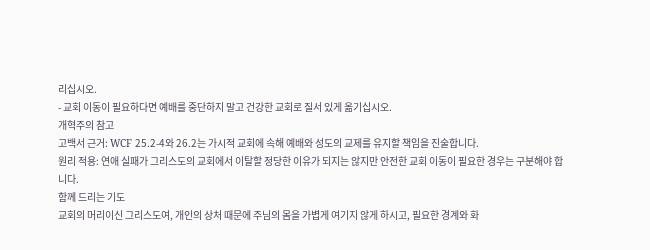리십시오.
- 교회 이동이 필요하다면 예배를 중단하지 말고 건강한 교회로 질서 있게 옮기십시오.
개혁주의 참고
고백서 근거: WCF 25.2-4와 26.2는 가시적 교회에 속해 예배와 성도의 교제를 유지할 책임을 진술합니다.
원리 적용: 연애 실패가 그리스도의 교회에서 이탈할 정당한 이유가 되지는 않지만 안전한 교회 이동이 필요한 경우는 구분해야 합니다.
함께 드리는 기도
교회의 머리이신 그리스도여, 개인의 상처 때문에 주님의 몸을 가볍게 여기지 않게 하시고, 필요한 경계와 화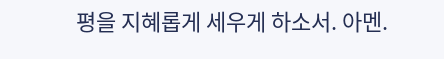평을 지혜롭게 세우게 하소서. 아멘.